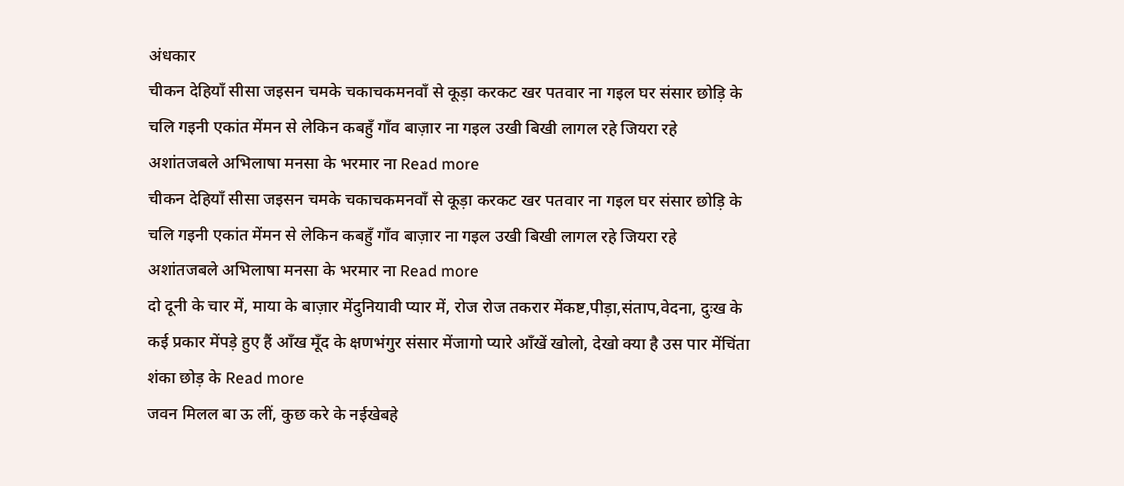अंधकार
चीकन देहियाँ सीसा जइसन चमके चकाचकमनवाँ से कूड़ा करकट खर पतवार ना गइल घर संसार छोड़ि के चलि गइनी एकांत मेंमन से लेकिन कबहुँ गाँव बाज़ार ना गइल उखी बिखी लागल रहे जियरा रहे अशांतजबले अभिलाषा मनसा के भरमार ना Read more
चीकन देहियाँ सीसा जइसन चमके चकाचकमनवाँ से कूड़ा करकट खर पतवार ना गइल घर संसार छोड़ि के चलि गइनी एकांत मेंमन से लेकिन कबहुँ गाँव बाज़ार ना गइल उखी बिखी लागल रहे जियरा रहे अशांतजबले अभिलाषा मनसा के भरमार ना Read more
दो दूनी के चार में, माया के बाज़ार मेंदुनियावी प्यार में, रोज रोज तकरार मेंकष्ट,पीड़ा,संताप,वेदना, दुःख के कई प्रकार मेंपड़े हुए हैं आँख मूँद के क्षणभंगुर संसार मेंजागो प्यारे आँखें खोलो, देखो क्या है उस पार मेंचिंता शंका छोड़ के Read more
जवन मिलल बा ऊ लीं, कुछ करे के नईखेबहे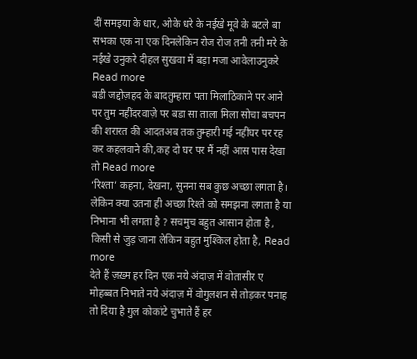दीं समइया के धार, ओके धरे के नईखे मूवे के बटले बा सभका एक ना एक दिनलेकिन रोज रोज तनी तनी मरे के नईखे उनुकरे दीहल सुखवा में बड़ा मजा आवेलाउनुकरे Read more
बडी जद्दोज़हद के बादतुम्हारा पता मिलाठिकाने पर आने पर तुम नहींदरवाज़े पर बडा सा ताला मिला सोचा बचपन की शरारत की आदतअब तक तुम्हारी गई नहींघर पर रह कर कहलवाने की,कह दो घर पर मैं नहीं आस पास देखा तो Read more
‘रिश्ता’ कहना, देखना, सुनना सब कुछ अच्छा लगता है। लेकिन क्या उतना ही अच्छा रिश्ते को समझना लगता है या निभाना भी लगता है ? सचमुच बहुत आसान होता है , किसी से जुड़ जाना लेकिन बहुत मुश्किल होता है, Read more
देते हैं ज़ख़्म हर दिन एक नये अंदाज़ में वोतासीर ए मोहब्बत निभाते नये अंदाज़ में वोगुलशन से तोड़कर पनाह तो दिया है गुल कोकांटे चुभाते हैं हर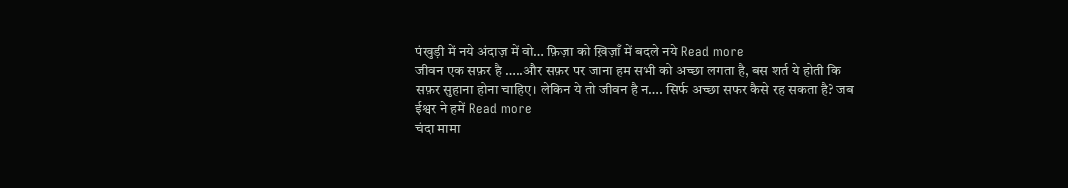पंखुड़ी में नये अंदाज़ में वो… फ़िज़ा को ख़िज़ाँ में बदले नये Read more
जीवन एक सफ़र है …..और सफ़र पर जाना हम सभी को अच्छा लगता है, बस शर्त ये होती कि सफ़र सुहाना होना चाहिए। लेकिन ये तो जीवन है न…. सिर्फ अच्छा सफर कैसे रह सकता है? जब ईश्वर ने हमें Read more
चंदा मामा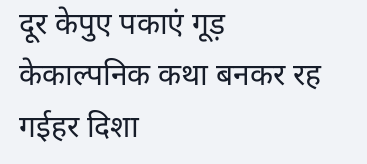दूर केपुए पकाएं गूड़ केकाल्पनिक कथा बनकर रह गईहर दिशा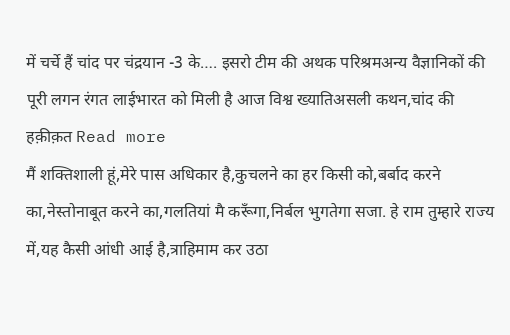में चर्चे हैं चांद पर चंद्रयान -3 के…. इसरो टीम की अथक परिश्रमअन्य वैज्ञानिकों की पूरी लगन रंगत लाईभारत को मिली है आज विश्व ख्यातिअसली कथन,चांद की हक़ीक़त Read more
मैं शक्तिशाली हूं,मेरे पास अधिकार है,कुचलने का हर किसी को,बर्बाद करने का,नेस्तोनाबूत करने का,गलतियां मै करूँगा,निर्बल भुगतेगा सजा. हे राम तुम्हारे राज्य में,यह कैसी आंधी आई है,त्राहिमाम कर उठा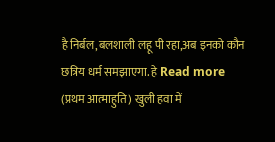है निर्बल,बलशाली लहू पी रहा,अब इनको कौन छत्रिय धर्म समझाएगा. हे Read more
(प्रथम आत्माहुति) खुली हवा में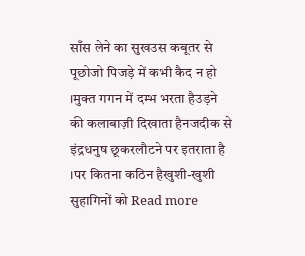साँस लेने का सुखउस कबूतर से पूछोजो पिजड़े में कभी कैद न हो ।मुक्त गगन में दम्भ भरता हैउड़ने की कलाबाज़ी दिखाता हैनजदीक से इंद्रधनुष छूकरलौटने पर इतराता है ।पर कितना कठिन हैखुशी-खुशी सुहागिनों को Read more